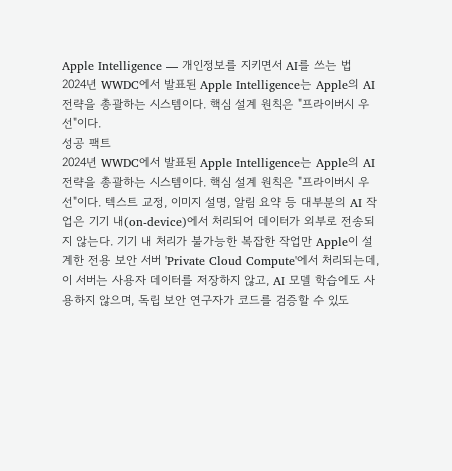Apple Intelligence — 개인정보를 지키면서 AI를 쓰는 법
2024년 WWDC에서 발표된 Apple Intelligence는 Apple의 AI 전략을 총괄하는 시스템이다. 핵심 설계 원칙은 "프라이버시 우선"이다.
성공 팩트
2024년 WWDC에서 발표된 Apple Intelligence는 Apple의 AI 전략을 총괄하는 시스템이다. 핵심 설계 원칙은 "프라이버시 우선"이다. 텍스트 교정, 이미지 설명, 알림 요약 등 대부분의 AI 작업은 기기 내(on-device)에서 처리되어 데이터가 외부로 전송되지 않는다. 기기 내 처리가 불가능한 복잡한 작업만 Apple이 설계한 전용 보안 서버 'Private Cloud Compute'에서 처리되는데, 이 서버는 사용자 데이터를 저장하지 않고, AI 모델 학습에도 사용하지 않으며, 독립 보안 연구자가 코드를 검증할 수 있도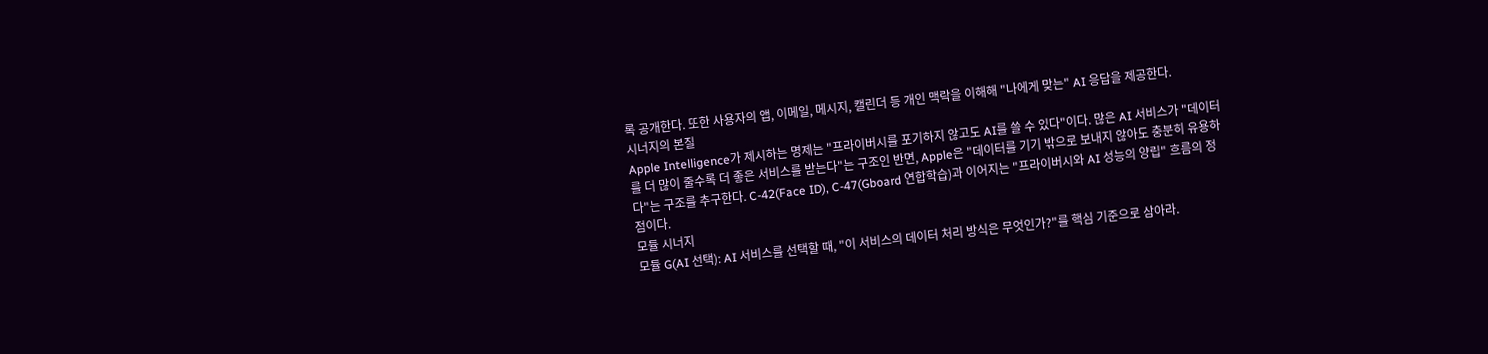록 공개한다. 또한 사용자의 앱, 이메일, 메시지, 캘린더 등 개인 맥락을 이해해 "나에게 맞는" AI 응답을 제공한다.
시너지의 본질
Apple Intelligence가 제시하는 명제는 "프라이버시를 포기하지 않고도 AI를 쓸 수 있다"이다. 많은 AI 서비스가 "데이터를 더 많이 줄수록 더 좋은 서비스를 받는다"는 구조인 반면, Apple은 "데이터를 기기 밖으로 보내지 않아도 충분히 유용하다"는 구조를 추구한다. C-42(Face ID), C-47(Gboard 연합학습)과 이어지는 "프라이버시와 AI 성능의 양립" 흐름의 정점이다.
모듈 시너지
모듈 G(AI 선택): AI 서비스를 선택할 때, "이 서비스의 데이터 처리 방식은 무엇인가?"를 핵심 기준으로 삼아라.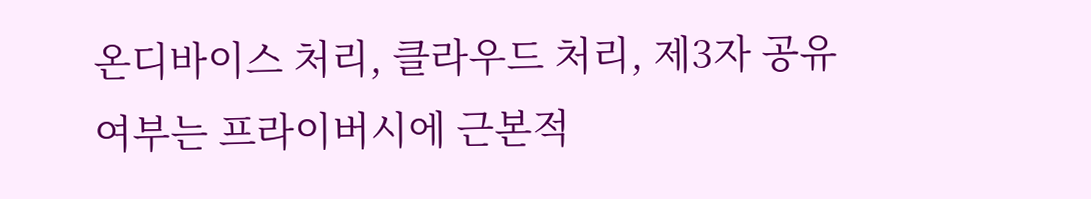온디바이스 처리, 클라우드 처리, 제3자 공유 여부는 프라이버시에 근본적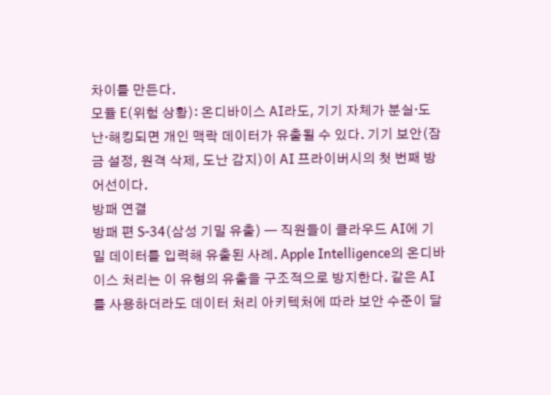차이를 만든다.
모듈 E(위험 상황): 온디바이스 AI라도, 기기 자체가 분실·도난·해킹되면 개인 맥락 데이터가 유출될 수 있다. 기기 보안(잠금 설정, 원격 삭제, 도난 감지)이 AI 프라이버시의 첫 번째 방어선이다.
방패 연결
방패 편 S-34(삼성 기밀 유출) — 직원들이 클라우드 AI에 기밀 데이터를 입력해 유출된 사례. Apple Intelligence의 온디바이스 처리는 이 유형의 유출을 구조적으로 방지한다. 같은 AI를 사용하더라도 데이터 처리 아키텍처에 따라 보안 수준이 달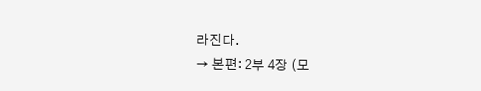라진다.
→ 본편: 2부 4장 (모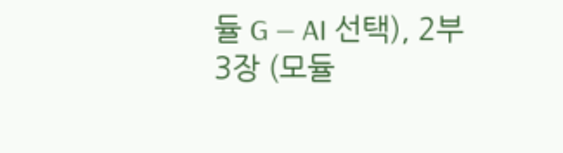듈 G — AI 선택), 2부 3장 (모듈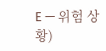E — 위험 상황)